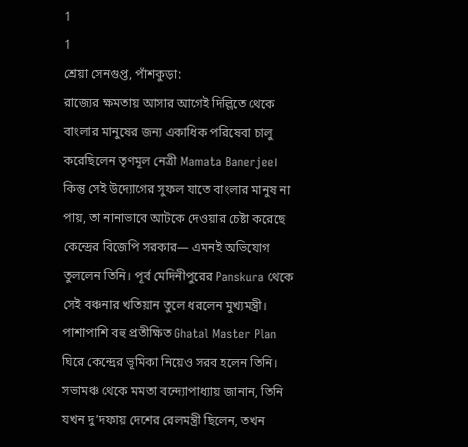1
1
শ্রেয়া সেনগুপ্ত, পাঁশকুড়া:
রাজ্যের ক্ষমতায় আসার আগেই দিল্লিতে থেকে বাংলার মানুষের জন্য একাধিক পরিষেবা চালু করেছিলেন তৃণমূল নেত্রী Mamata Banerjee। কিন্তু সেই উদ্যোগের সুফল যাতে বাংলার মানুষ না পায়, তা নানাভাবে আটকে দেওয়ার চেষ্টা করেছে কেন্দ্রের বিজেপি সরকার— এমনই অভিযোগ তুললেন তিনি। পূর্ব মেদিনীপুরের Panskura থেকে সেই বঞ্চনার খতিয়ান তুলে ধরলেন মুখ্যমন্ত্রী। পাশাপাশি বহু প্রতীক্ষিত Ghatal Master Plan ঘিরে কেন্দ্রের ভূমিকা নিয়েও সরব হলেন তিনি।
সভামঞ্চ থেকে মমতা বন্দ্যোপাধ্যায় জানান, তিনি যখন দু’দফায় দেশের রেলমন্ত্রী ছিলেন, তখন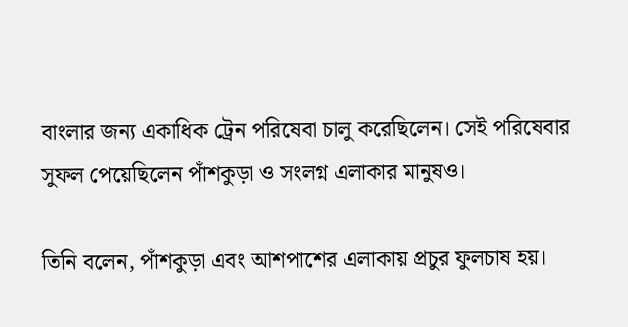বাংলার জন্য একাধিক ট্রেন পরিষেবা চালু করেছিলেন। সেই পরিষেবার সুফল পেয়েছিলেন পাঁশকুড়া ও সংলগ্ন এলাকার মানুষও।

তিনি বলেন, পাঁশকুড়া এবং আশপাশের এলাকায় প্রচুর ফুলচাষ হয়।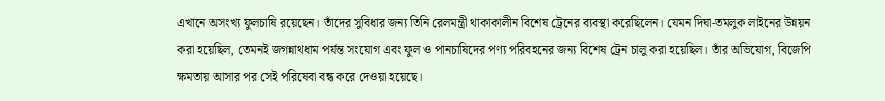এখানে অসংখ্য ফুলচাষি রয়েছেন। তাঁদের সুবিধার জন্য তিনি রেলমন্ত্রী থাকাকালীন বিশেষ ট্রেনের ব্যবস্থা করেছিলেন। যেমন দিঘা-তমলুক লাইনের উন্নয়ন করা হয়েছিল, তেমনই জগন্নাথধাম পর্যন্ত সংযোগ এবং ফুল ও পানচাষিদের পণ্য পরিবহনের জন্য বিশেষ ট্রেন চালু করা হয়েছিল। তাঁর অভিযোগ, বিজেপি ক্ষমতায় আসার পর সেই পরিষেবা বন্ধ করে দেওয়া হয়েছে।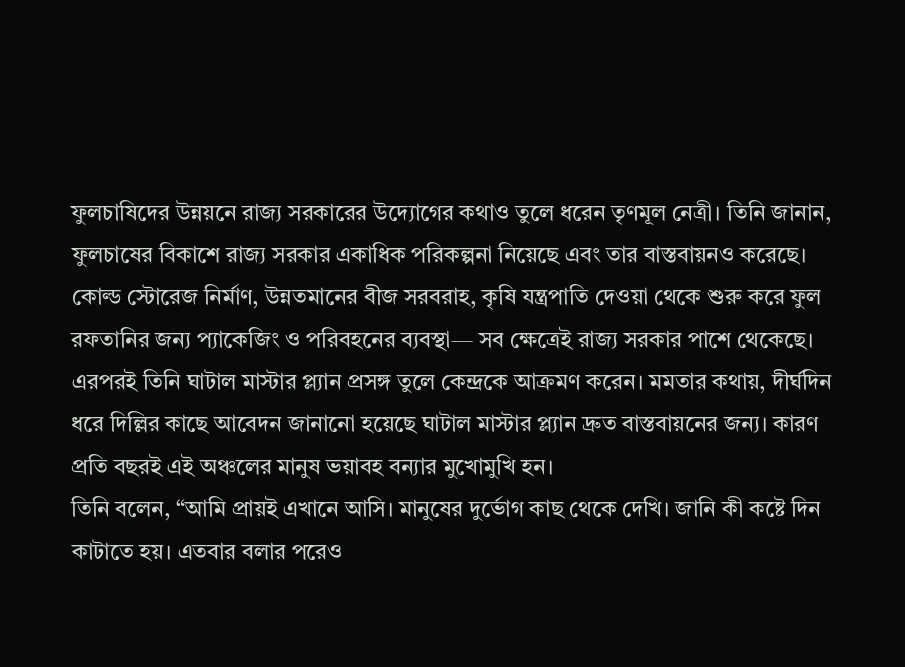ফুলচাষিদের উন্নয়নে রাজ্য সরকারের উদ্যোগের কথাও তুলে ধরেন তৃণমূল নেত্রী। তিনি জানান, ফুলচাষের বিকাশে রাজ্য সরকার একাধিক পরিকল্পনা নিয়েছে এবং তার বাস্তবায়নও করেছে। কোল্ড স্টোরেজ নির্মাণ, উন্নতমানের বীজ সরবরাহ, কৃষি যন্ত্রপাতি দেওয়া থেকে শুরু করে ফুল রফতানির জন্য প্যাকেজিং ও পরিবহনের ব্যবস্থা— সব ক্ষেত্রেই রাজ্য সরকার পাশে থেকেছে।
এরপরই তিনি ঘাটাল মাস্টার প্ল্যান প্রসঙ্গ তুলে কেন্দ্রকে আক্রমণ করেন। মমতার কথায়, দীর্ঘদিন ধরে দিল্লির কাছে আবেদন জানানো হয়েছে ঘাটাল মাস্টার প্ল্যান দ্রুত বাস্তবায়নের জন্য। কারণ প্রতি বছরই এই অঞ্চলের মানুষ ভয়াবহ বন্যার মুখোমুখি হন।
তিনি বলেন, “আমি প্রায়ই এখানে আসি। মানুষের দুর্ভোগ কাছ থেকে দেখি। জানি কী কষ্টে দিন কাটাতে হয়। এতবার বলার পরেও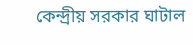কেন্দ্রীয় সরকার ঘাটাল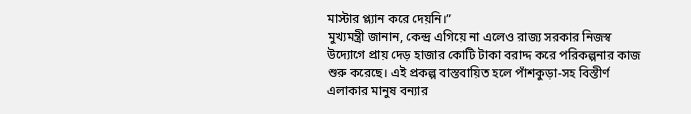মাস্টার প্ল্যান করে দেয়নি।”
মুখ্যমন্ত্রী জানান, কেন্দ্র এগিয়ে না এলেও রাজ্য সরকার নিজস্ব উদ্যোগে প্রায় দেড় হাজার কোটি টাকা বরাদ্দ করে পরিকল্পনার কাজ শুরু করেছে। এই প্রকল্প বাস্তবায়িত হলে পাঁশকুড়া-সহ বিস্তীর্ণ এলাকার মানুষ বন্যার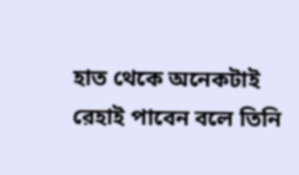হাত থেকে অনেকটাই রেহাই পাবেন বলে তিনি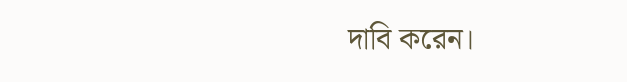দাবি করেন।